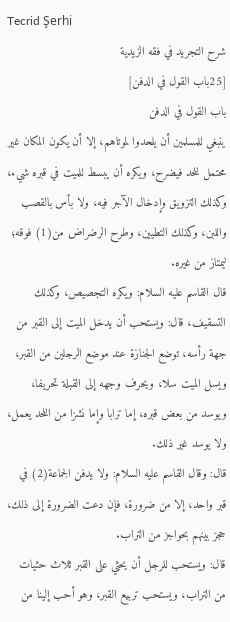Tecrid Şerhi
شرح التجريد في فقه الزيدية
[25باب القول في الدفن]
باب القول في الدفن
ينبغي للمسلمين أن يلحدوا لموتاهم، إلا أن يكون المكان غير محتمل للحد فيضرح، ويكره أن يبسط للميت في قبره شيء، وكذلك التزويق وإدخال الآجر فيه، ولا بأس بالقصب واللبن، وكذلك التطيين، وطرح الرضراض من(1) فوقه؛ ليمتاز من غيره.
قال القاسم عليه السلام: ويكره التجصيص، وكذلك التسقيف، قال: ويستحب أن يدخل الميت إلى القبر من جهة رأسه، توضع الجنازة عند موضع الرجلين من القبر، ويسل الميت سلا، ويحرف وجهه إلى القبلة تحريفا، ويوسد من بعض قبره، إما ترابا وإما نشزا من اللحد يعمل، ولا يوسد غير ذلك.
قال: وقال القاسم عليه السلام: ولا يدفن الجماعة(2) في قبر واحد، إلا من ضرورة، فإن دعت الضرورة إلى ذلك، حجز بينهم بحواجز من التراب.
قال: ويستحب للرجل أن يحثي على القبر ثلاث حثيات من التراب، ويستحب تربيع القبر، وهو أحب إلينا من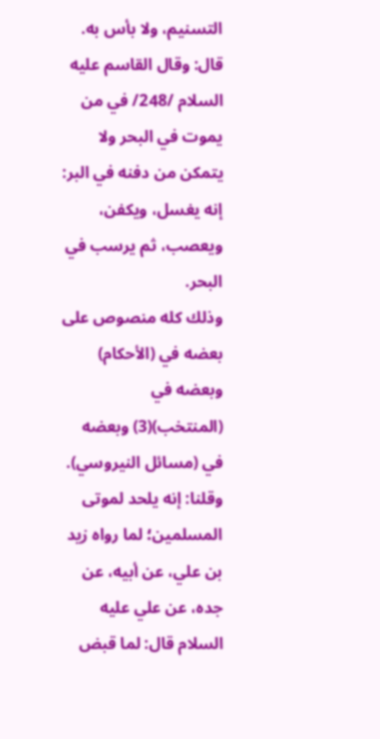التسنيم، ولا بأس به.
قال: وقال القاسم عليه السلام /248/ في من يموت في البحر ولا يتمكن من دفنه في البر: إنه يغسل، ويكفن، ويعصب، ثم يرسب في البحر.
وذلك كله منصوص على بعضه في (الأحكام) وبعضه في (المنتخب)(3) وبعضه في (مسائل النيروسي).
وقلنا: إنه يلحد لموتى المسلمين؛ لما رواه زيد بن علي، عن أبيه، عن جده، عن علي عليه السلام قال: لما قبض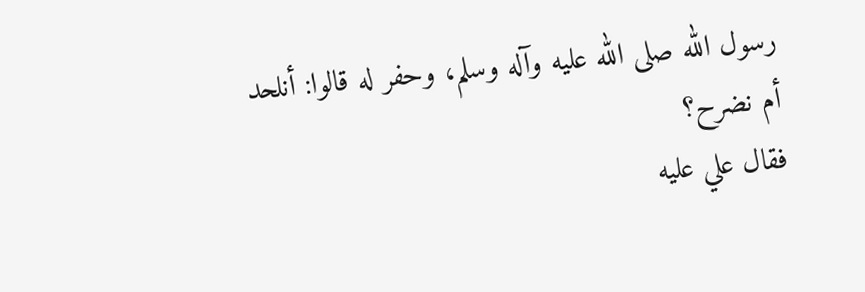رسول الله صلى الله عليه وآله وسلم، وحفر له قالوا: أنلحد أم نضرح؟
فقال علي عليه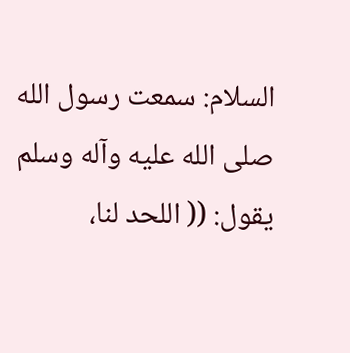السلام: سمعت رسول الله صلى الله عليه وآله وسلم يقول: (( اللحد لنا،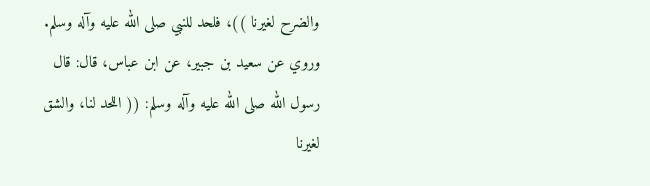والضرح لغيرنا ))، فلحد للنبي صلى الله عليه وآله وسلم.
وروي عن سعيد بن جبير، عن ابن عباس، قال: قال رسول الله صلى الله عليه وآله وسلم: (( اللحد لنا، والشق لغيرنا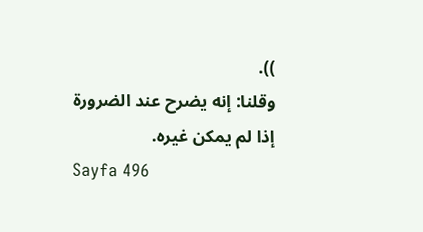)).
وقلنا: إنه يضرح عند الضرورة إذا لم يمكن غيره.
Sayfa 496